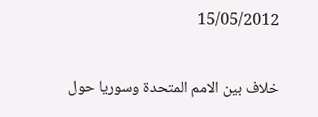15/05/2012

خلاف بين الامم المتحدة وسوريا حول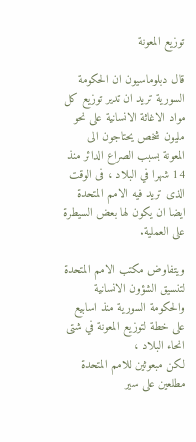توزيع المعونة

قال دبلوماسيون ان الحكومة السورية تريد ان تدير توزيع كل مواد الاغاثة الانسانية على نحو مليون شخص يحتاجون الى المعونة بسبب الصراع الدائر منذ 14 شهرا في البلاد ، فى الوقت الذى تريد فيه الامم المتحدة ايضا ان يكون لها بعض السيطرة على العملية.

ويتفاوض مكتب الامم المتحدة لتنسيق الشؤون الانسانية والحكومة السورية منذ اسابيع على خطة لتوزيع المعونة في شتى انحاء البلاد ،
لكن مبعوثين للامم المتحدة مطلعين على سير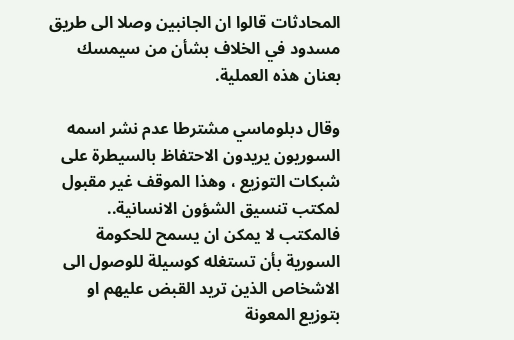المحادثات قالوا ان الجانبين وصلا الى طريق مسدود في الخلاف بشأن من سيمسك بعنان هذه العملية.

وقال دبلوماسي مشترطا عدم نشر اسمه السوريون يريدون الاحتفاظ بالسيطرة على شبكات التوزيع ، وهذا الموقف غير مقبول لمكتب تنسيق الشؤون الانسانية.. فالمكتب لا يمكن ان يسمح للحكومة السورية بأن تستغله كوسيلة للوصول الى الاشخاص الذين تريد القبض عليهم او بتوزيع المعونة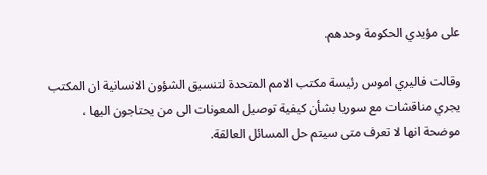على مؤيدي الحكومة وحدهم.

وقالت فاليري اموس رئيسة مكتب الامم المتحدة لتنسيق الشؤون الانسانية ان المكتب يجري مناقشات مع سوريا بشأن كيفية توصيل المعونات الى من يحتاجون اليها ، موضحة انها لا تعرف متى سيتم حل المسائل العالقة.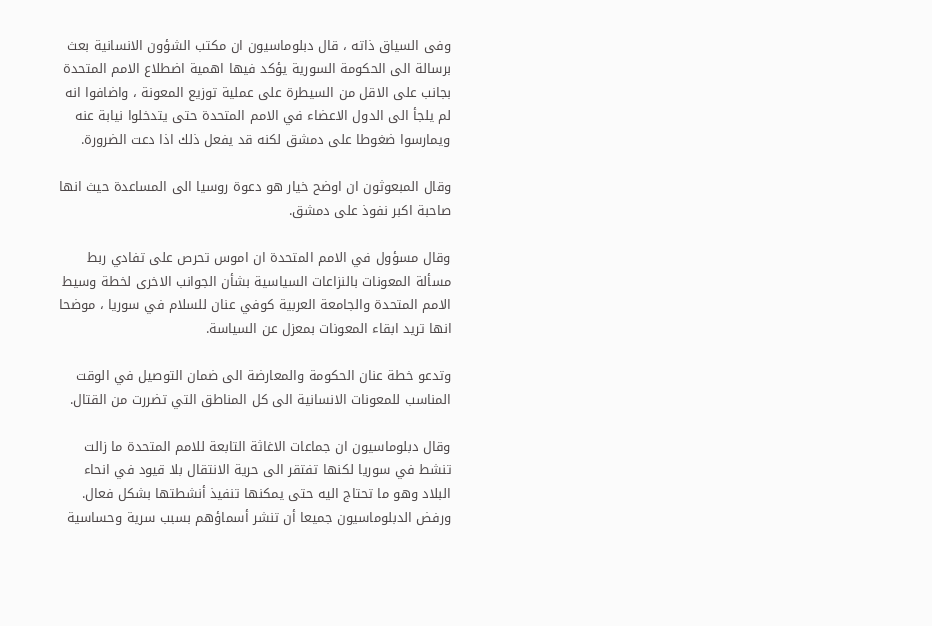وفى السياق ذاته ، قال دبلوماسيون ان مكتب الشؤون الانسانية بعث برسالة الى الحكومة السورية يؤكد فيها اهمية اضطلاع الامم المتحدة بجانب على الاقل من السيطرة على عملية توزيع المعونة ، واضافوا انه لم يلجأ الى الدول الاعضاء في الامم المتحدة حتى يتدخلوا نيابة عنه ويمارسوا ضغوطا على دمشق لكنه قد يفعل ذلك اذا دعت الضرورة.

وقال المبعوثون ان اوضح خيار هو دعوة روسيا الى المساعدة حيث انها صاحبة اكبر نفوذ على دمشق.

وقال مسؤول في الامم المتحدة ان اموس تحرص على تفادي ربط مسألة المعونات بالنزاعات السياسية بشأن الجوانب الاخرى لخطة وسيط الامم المتحدة والجامعة العربية كوفي عنان للسلام في سوريا ، موضحا انها تريد ابقاء المعونات بمعزل عن السياسة.

وتدعو خطة عنان الحكومة والمعارضة الى ضمان التوصيل في الوقت المناسب للمعونات الانسانية الى كل المناطق التي تضررت من القتال.

وقال دبلوماسيون ان جماعات الاغاثة التابعة للامم المتحدة ما زالت تنشط في سوريا لكنها تفتقر الى حرية الانتقال بلا قيود في انحاء البلاد وهو ما تحتاج اليه حتى يمكنها تنفيذ أنشطتها بشكل فعال. ورفض الدبلوماسيون جميعا أن تنشر أسماؤهم بسبب سرية وحساسية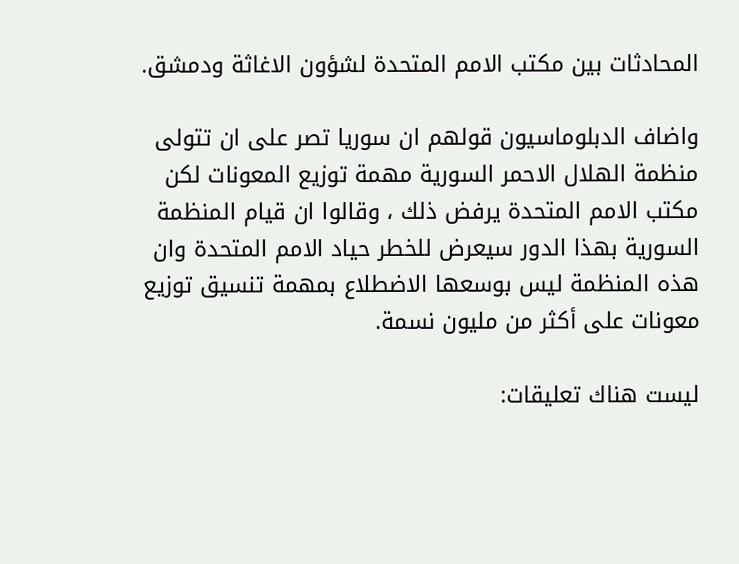المحادثات بين مكتب الامم المتحدة لشؤون الاغاثة ودمشق.

واضاف الدبلوماسيون قولهم ان سوريا تصر على ان تتولى منظمة الهلال الاحمر السورية مهمة توزيع المعونات لكن مكتب الامم المتحدة يرفض ذلك ، وقالوا ان قيام المنظمة السورية بهذا الدور سيعرض للخطر حياد الامم المتحدة وان هذه المنظمة ليس بوسعها الاضطلاع بمهمة تنسيق توزيع معونات على أكثر من مليون نسمة.

ليست هناك تعليقات: